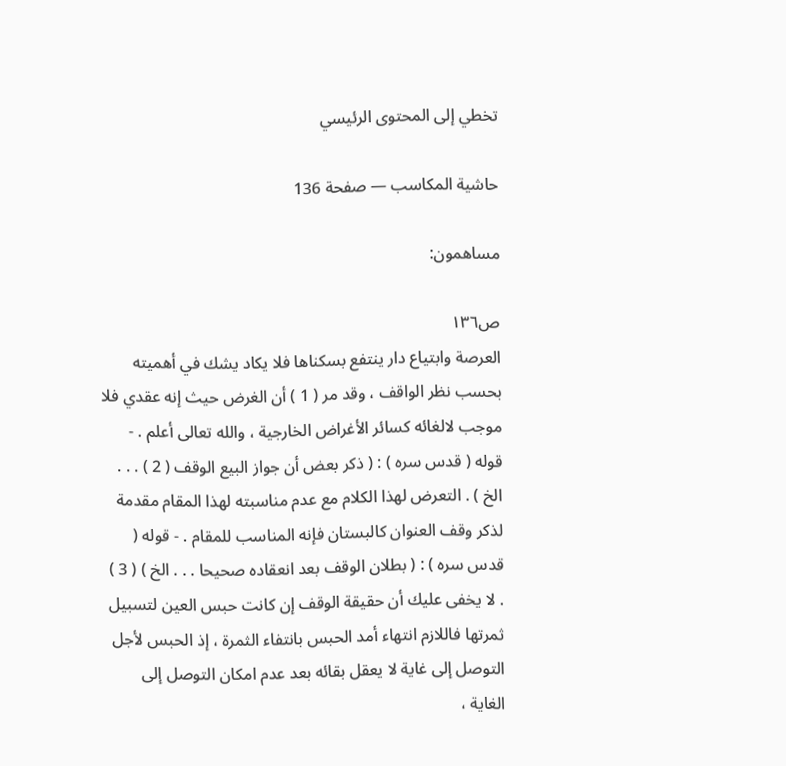تخطي إلى المحتوى الرئيسي

حاشية المكاسب — صفحة 136

مساهمون:

ص١٣٦
العرصة وابتياع دار ينتفع بسكناها فلا يكاد يشك في أهميته بحسب نظر الواقف ، وقد مر ( 1 ) أن الغرض حيث إنه عقدي فلا موجب لالغائه كسائر الأغراض الخارجية ، والله تعالى أعلم . - قوله ( قدس سره ) : ( ذكر بعض أن جواز البيع الوقف ( 2 ) . . . الخ ) . التعرض لهذا الكلام مع عدم مناسبته لهذا المقام مقدمة لذكر وقف العنوان كالبستان فإنه المناسب للمقام . - قوله ( قدس سره ) : ( بطلان الوقف بعد انعقاده صحيحا . . . الخ ) ( 3 ) . لا يخفى عليك أن حقيقة الوقف إن كانت حبس العين لتسبيل ثمرتها فاللازم انتهاء أمد الحبس بانتفاء الثمرة ، إذ الحبس لأجل التوصل إلى غاية لا يعقل بقائه بعد عدم امكان التوصل إلى الغاية ،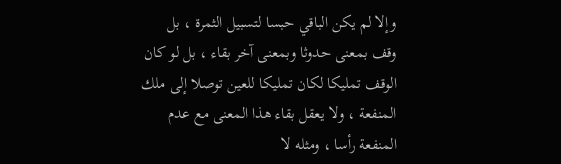وإلا لم يكن الباقي حبسا لتسبيل الثمرة ، بل وقف بمعنى حدوثا وبمعنى آخر بقاء ، بل لو كان الوقف تمليكا لكان تمليكا للعين توصلا إلى ملك المنفعة ، ولا يعقل بقاء هذا المعنى مع عدم المنفعة رأسا ، ومثله لا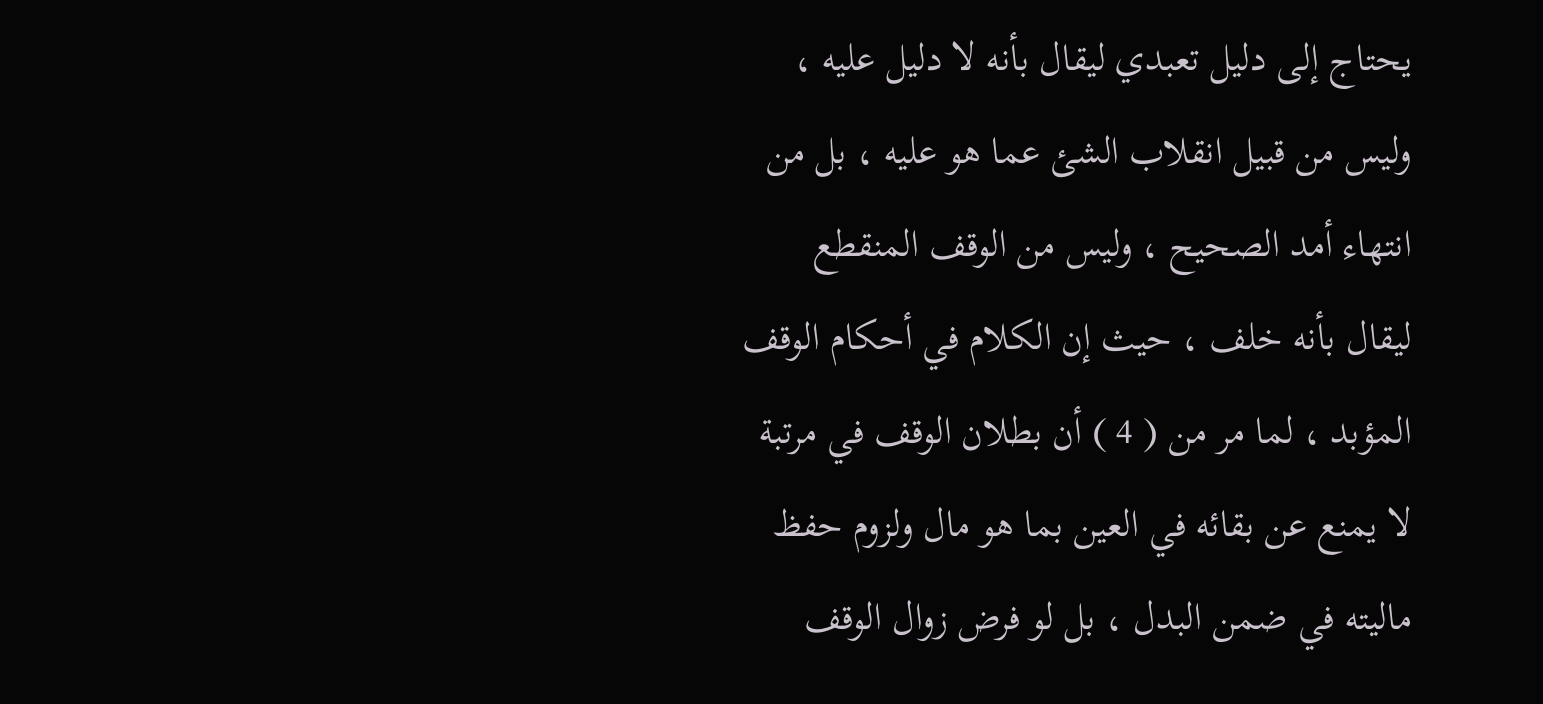يحتاج إلى دليل تعبدي ليقال بأنه لا دليل عليه ، وليس من قبيل انقلاب الشئ عما هو عليه ، بل من انتهاء أمد الصحيح ، وليس من الوقف المنقطع ليقال بأنه خلف ، حيث إن الكلام في أحكام الوقف المؤبد ، لما مر من ( 4 ) أن بطلان الوقف في مرتبة لا يمنع عن بقائه في العين بما هو مال ولزوم حفظ ماليته في ضمن البدل ، بل لو فرض زوال الوقف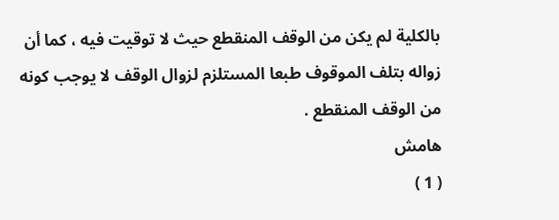بالكلية لم يكن من الوقف المنقطع حيث لا توقيت فيه ، كما أن زواله بتلف الموقوف طبعا المستلزم لزوال الوقف لا يوجب كونه من الوقف المنقطع .
هامش
( 1 )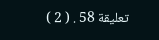تعليقة 58 . ( 2 )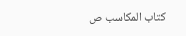كتاب المكاسب ص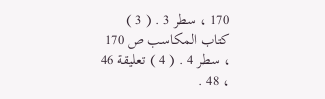170 ، سطر 3 . ( 3 ) كتاب المكاسب ص 170 ، سطر 4 . ( 4 ) تعليقة 46 ، 48 .